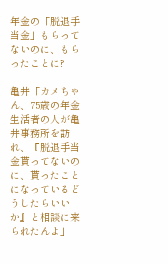年金の「脱退手当金」もらってないのに、もらったことに?

亀井「カメちゃん、75歳の年金生活者の人が亀井事務所を訪れ、『脱退手当金貰ってないのに、貰ったことになっているどうしたらいいか』と相談に来られたんよ」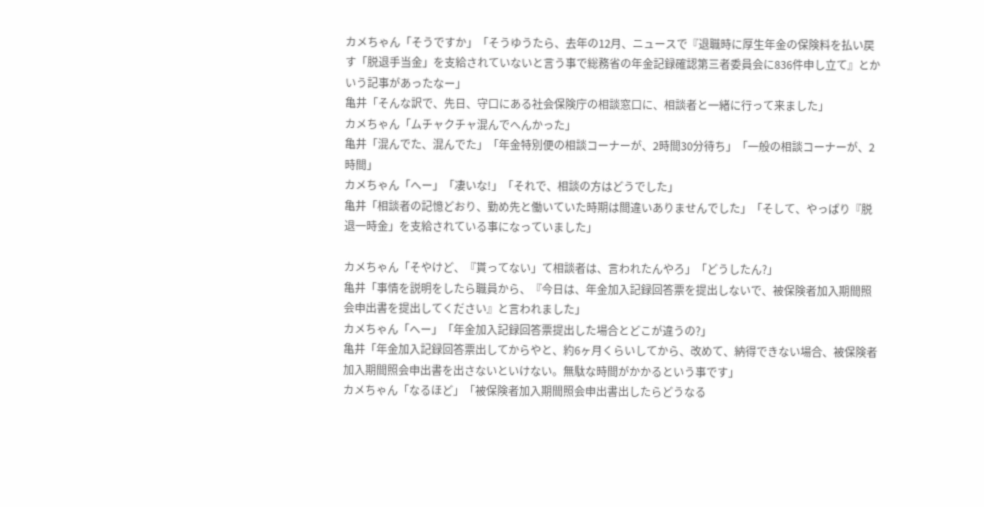カメちゃん「そうですか」「そうゆうたら、去年の12月、ニュースで『退職時に厚生年金の保険料を払い戻す「脱退手当金」を支給されていないと言う事で総務省の年金記録確認第三者委員会に836件申し立て』とかいう記事があったなー」
亀井「そんな訳で、先日、守口にある社会保険庁の相談窓口に、相談者と一緒に行って来ました」
カメちゃん「ムチャクチャ混んでへんかった」
亀井「混んでた、混んでた」「年金特別便の相談コーナーが、2時間30分待ち」「一般の相談コーナーが、2時間」
カメちゃん「へー」「凄いな!」「それで、相談の方はどうでした」
亀井「相談者の記憶どおり、勤め先と働いていた時期は間違いありませんでした」「そして、やっぱり『脱退一時金」を支給されている事になっていました」

カメちゃん「そやけど、『貰ってない」て相談者は、言われたんやろ」「どうしたん?」
亀井「事情を説明をしたら職員から、『今日は、年金加入記録回答票を提出しないで、被保険者加入期間照会申出書を提出してください』と言われました」
カメちゃん「へー」「年金加入記録回答票提出した場合とどこが違うの?」
亀井「年金加入記録回答票出してからやと、約6ヶ月くらいしてから、改めて、納得できない場合、被保険者加入期間照会申出書を出さないといけない。無駄な時間がかかるという事です」
カメちゃん「なるほど」「被保険者加入期間照会申出書出したらどうなる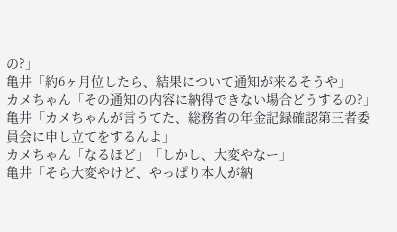の?」
亀井「約6ヶ月位したら、結果について通知が来るそうや」
カメちゃん「その通知の内容に納得できない場合どうするの?」
亀井「カメちゃんが言うてた、総務省の年金記録確認第三者委員会に申し立てをするんよ」
カメちゃん「なるほど」「しかし、大変やなー」
亀井「そら大変やけど、やっぱり本人が納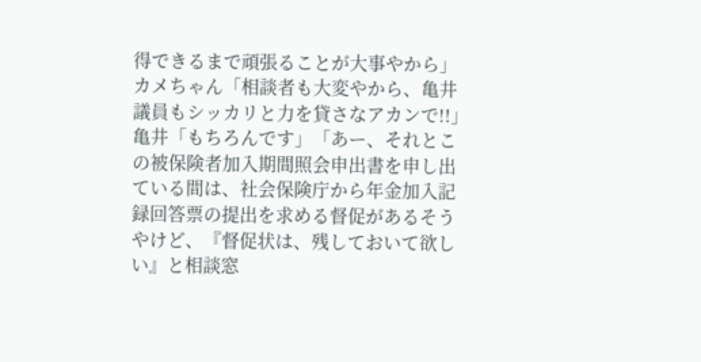得できるまで頑張ることが大事やから」
カメちゃん「相談者も大変やから、亀井議員もシッカリと力を貸さなアカンで!!」
亀井「もちろんです」「あー、それとこの被保険者加入期間照会申出書を申し出ている間は、社会保険庁から年金加入記録回答票の提出を求める督促があるそうやけど、『督促状は、残しておいて欲しい』と相談窓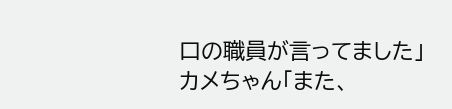口の職員が言ってました」
カメちゃん「また、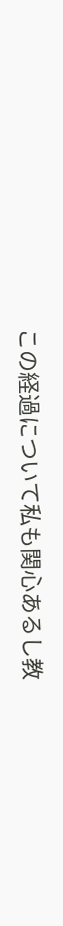この経過について私も関心あるし教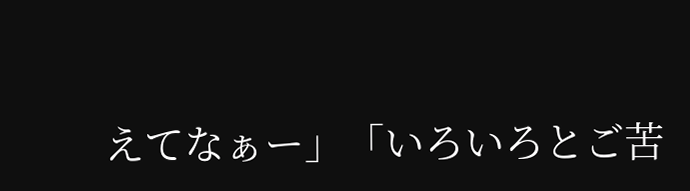えてなぁー」「いろいろとご苦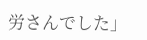労さんでした」